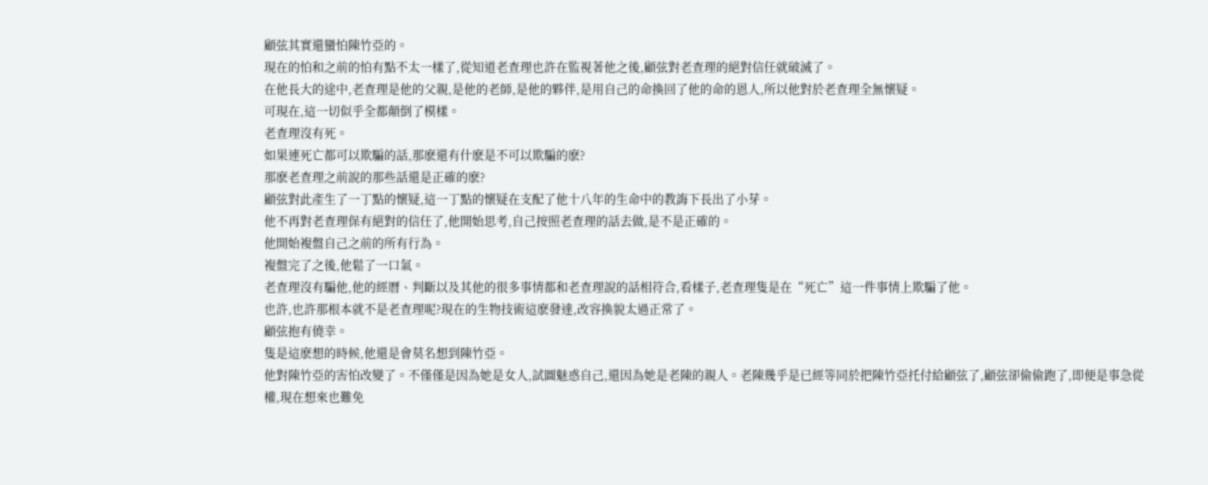顧弦其實還蠻怕陳竹亞的。
現在的怕和之前的怕有點不太一樣了,從知道老查理也許在監視著他之後,顧弦對老查理的絕對信任就破滅了。
在他長大的途中,老查理是他的父親,是他的老師,是他的夥伴,是用自己的命換回了他的命的恩人,所以他對於老查理全無懷疑。
可現在,這一切似乎全都顛倒了模樣。
老查理沒有死。
如果連死亡都可以欺騙的話,那麽還有什麽是不可以欺騙的麽?
那麽老查理之前說的那些話還是正確的麽?
顧弦對此產生了一丁點的懷疑,這一丁點的懷疑在支配了他十八年的生命中的教誨下長出了小芽。
他不再對老查理保有絕對的信任了,他開始思考,自己按照老查理的話去做,是不是正確的。
他開始複盤自己之前的所有行為。
複盤完了之後,他鬆了一口氣。
老查理沒有騙他,他的經曆、判斷以及其他的很多事情都和老查理說的話相符合,看樣子,老查理隻是在“死亡”這一件事情上欺騙了他。
也許,也許那根本就不是老查理呢?現在的生物技術這麽發達,改容換貌太過正常了。
顧弦抱有僥幸。
隻是這麽想的時候,他還是會莫名想到陳竹亞。
他對陳竹亞的害怕改變了。不僅僅是因為她是女人,試圖魅惑自己,還因為她是老陳的親人。老陳幾乎是已經等同於把陳竹亞托付給顧弦了,顧弦卻偷偷跑了,即便是事急從權,現在想來也難免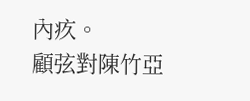內疚。
顧弦對陳竹亞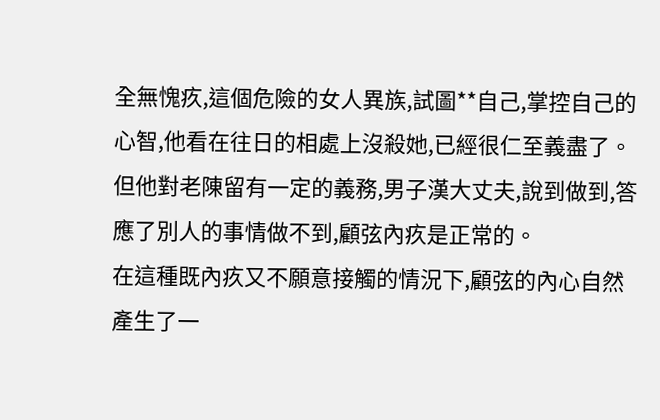全無愧疚,這個危險的女人異族,試圖**自己,掌控自己的心智,他看在往日的相處上沒殺她,已經很仁至義盡了。
但他對老陳留有一定的義務,男子漢大丈夫,說到做到,答應了別人的事情做不到,顧弦內疚是正常的。
在這種既內疚又不願意接觸的情況下,顧弦的內心自然產生了一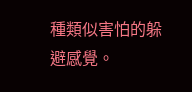種類似害怕的躲避感覺。